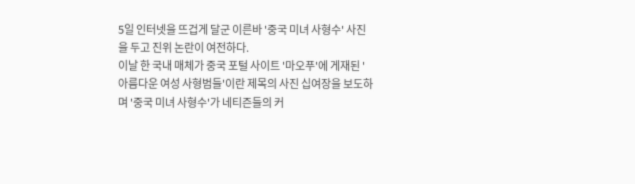5일 인터넷을 뜨겁게 달군 이른바 '중국 미녀 사형수' 사진을 두고 진위 논란이 여전하다.
이날 한 국내 매체가 중국 포털 사이트 '마오푸'에 게재된 '아름다운 여성 사형범들'이란 제목의 사진 십여장을 보도하며 '중국 미녀 사형수'가 네티즌들의 커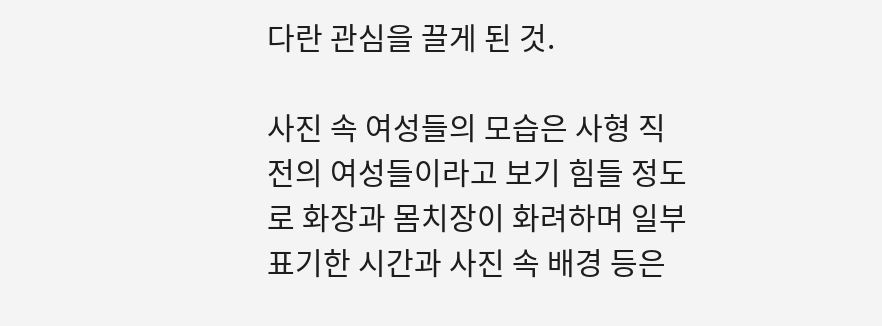다란 관심을 끌게 된 것.

사진 속 여성들의 모습은 사형 직전의 여성들이라고 보기 힘들 정도로 화장과 몸치장이 화려하며 일부 표기한 시간과 사진 속 배경 등은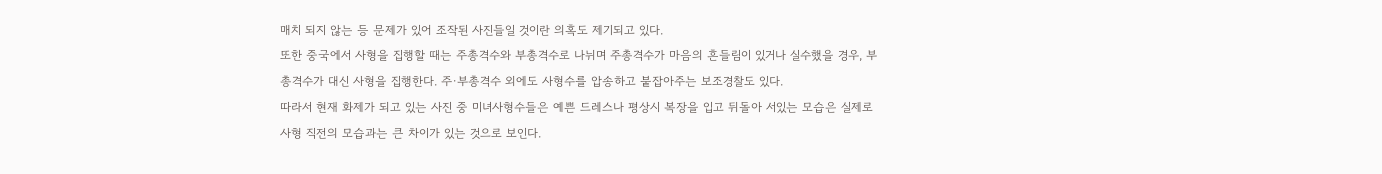매치 되지 않는 등 문제가 있어 조작된 사진들일 것이란 의혹도 제기되고 있다.
또한 중국에서 사형을 집행할 때는 주총격수와 부총격수로 나뉘며 주총격수가 마음의 흔들림이 있거나 실수했을 경우, 부총격수가 대신 사형을 집행한다. 주·부총격수 외에도 사형수를 압송하고 붙잡아주는 보조경찰도 있다.
따라서 현재 화제가 되고 있는 사진 중 미녀사형수들은 예쁜 드레스나 평상시 복장을 입고 뒤돌아 서있는 모습은 실제로 사형 직전의 모습과는 큰 차이가 있는 것으로 보인다.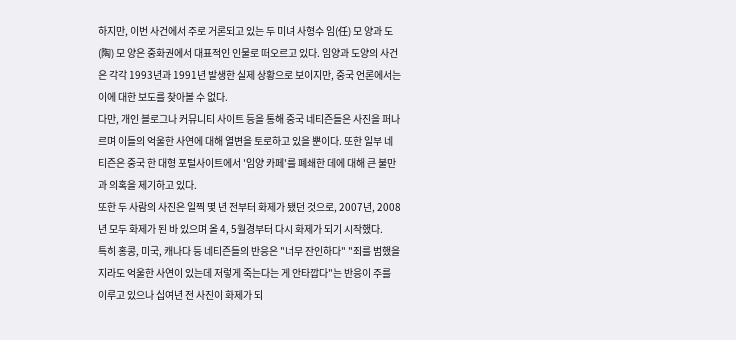하지만, 이번 사건에서 주로 거론되고 있는 두 미녀 사형수 임(任) 모 양과 도(陶) 모 양은 중화권에서 대표적인 인물로 떠오르고 있다. 임양과 도양의 사건은 각각 1993년과 1991년 발생한 실제 상황으로 보이지만, 중국 언론에서는 이에 대한 보도를 찾아볼 수 없다.
다만, 개인 블로그나 커뮤니티 사이트 등을 통해 중국 네티즌들은 사진을 퍼나르며 이들의 억울한 사연에 대해 열변을 토로하고 있을 뿐이다. 또한 일부 네티즌은 중국 한 대형 포털사이트에서 '임양 카페'를 폐쇄한 데에 대해 큰 불만과 의혹을 제기하고 있다.
또한 두 사람의 사진은 일찍 몇 년 전부터 화제가 됐던 것으로, 2007년, 2008년 모두 화제가 된 바 있으며 올 4, 5월경부터 다시 화제가 되기 시작했다.
특히 홍콩, 미국, 캐나다 등 네티즌들의 반응은 "너무 잔인하다" "죄를 범했을 지라도 억울한 사연이 있는데 저렇게 죽는다는 게 안타깝다"는 반응이 주를 이루고 있으나 십여년 전 사진이 화제가 되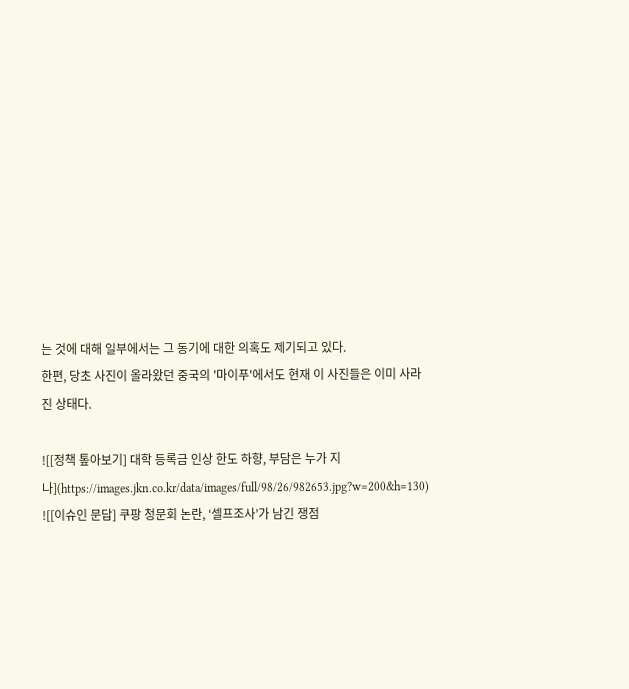는 것에 대해 일부에서는 그 동기에 대한 의혹도 제기되고 있다.
한편, 당초 사진이 올라왔던 중국의 '마이푸'에서도 현재 이 사진들은 이미 사라진 상태다.

![[정책 톺아보기] 대학 등록금 인상 한도 하향, 부담은 누가 지나](https://images.jkn.co.kr/data/images/full/98/26/982653.jpg?w=200&h=130)
![[이슈인 문답] 쿠팡 청문회 논란, ‘셀프조사’가 남긴 쟁점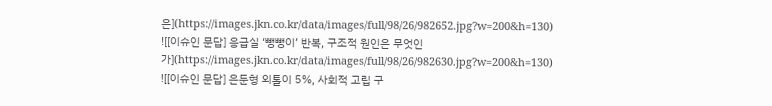은](https://images.jkn.co.kr/data/images/full/98/26/982652.jpg?w=200&h=130)
![[이슈인 문답] 응급실 ‘뺑뺑이’ 반복, 구조적 원인은 무엇인가](https://images.jkn.co.kr/data/images/full/98/26/982630.jpg?w=200&h=130)
![[이슈인 문답] 은둔형 외톨이 5%, 사회적 고립 구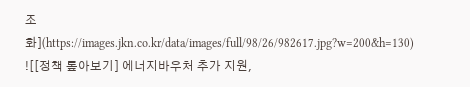조화](https://images.jkn.co.kr/data/images/full/98/26/982617.jpg?w=200&h=130)
![[정책 톺아보기] 에너지바우처 추가 지원,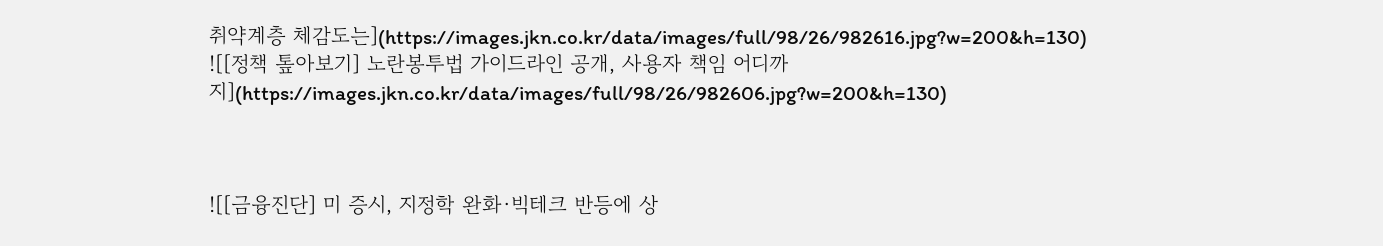취약계층 체감도는](https://images.jkn.co.kr/data/images/full/98/26/982616.jpg?w=200&h=130)
![[정책 톺아보기] 노란봉투법 가이드라인 공개, 사용자 책임 어디까지](https://images.jkn.co.kr/data/images/full/98/26/982606.jpg?w=200&h=130)



![[금융진단] 미 증시, 지정학 완화·빅테크 반등에 상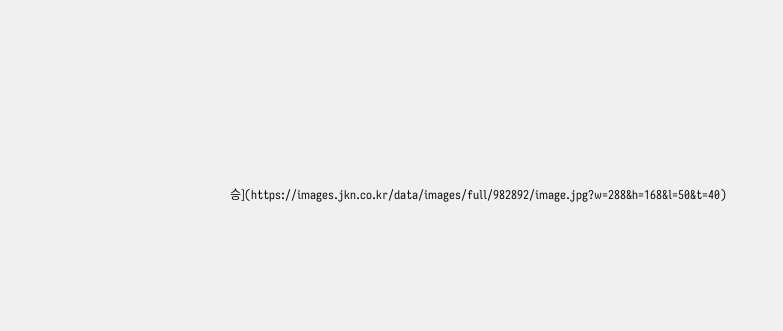승](https://images.jkn.co.kr/data/images/full/982892/image.jpg?w=288&h=168&l=50&t=40)